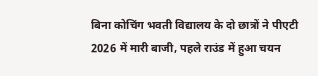बिना कोचिंग भवती विद्यालय के दो छात्रों ने पीएटी 2026 में मारी बाजी, पहले राउंड में हुआ चयन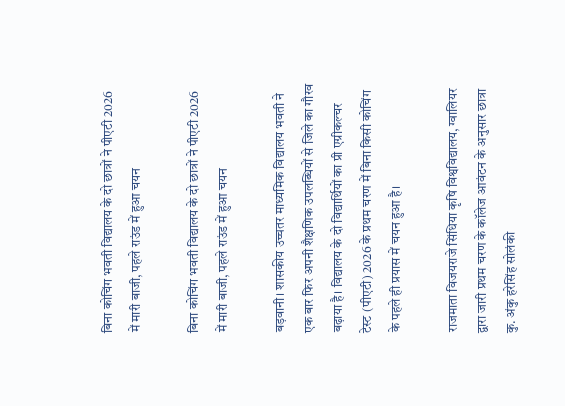बिना कोचिंग भवती विद्यालय के दो छात्रों ने पीएटी 2026 में मारी बाजी, पहले राउंड में हुआ चयन

बिना कोचिंग भवती विद्यालय के दो छात्रों ने पीएटी 2026 में मारी बाजी, पहले राउंड में हुआ चयन

बड़वानी। शासकीय उच्चतर माध्यमिक विद्यालय भवती ने एक बार फिर अपनी शैक्षणिक उपलब्धियों से जिले का गौरव बढ़ाया है। विद्यालय के दो विद्यार्थियों का प्री एग्रीकल्चर टेस्ट (पीएटी) 2026 के प्रथम चरण में बिना किसी कोचिंग के पहले ही प्रयास में चयन हुआ है।

राजमाता विजयराजे सिंधिया कृषि विश्वविद्यालय, ग्वालियर द्वारा जारी प्रथम चरण के कॉलेज आवंटन के अनुसार छात्रा कु. अंकु हरेसिंह सोलंकी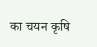का चयन कृषि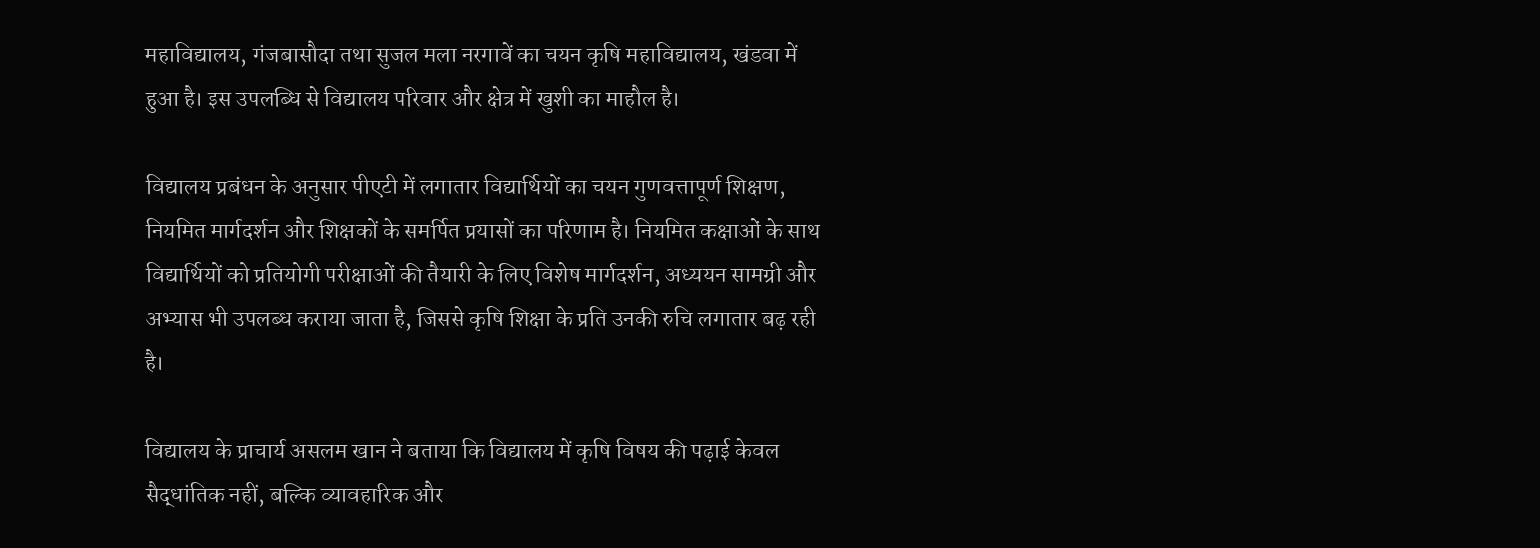महाविद्यालय, गंजबासौदा तथा सुजल मला नरगावें का चयन कृषि महाविद्यालय, खंडवा में हुआ है। इस उपलब्धि से विद्यालय परिवार और क्षेत्र में खुशी का माहौल है।

विद्यालय प्रबंधन के अनुसार पीएटी में लगातार विद्यार्थियों का चयन गुणवत्तापूर्ण शिक्षण, नियमित मार्गदर्शन और शिक्षकों के समर्पित प्रयासों का परिणाम है। नियमित कक्षाओं के साथ विद्यार्थियों को प्रतियोगी परीक्षाओं की तैयारी के लिए विशेष मार्गदर्शन, अध्ययन सामग्री और अभ्यास भी उपलब्ध कराया जाता है, जिससे कृषि शिक्षा के प्रति उनकी रुचि लगातार बढ़ रही है।

विद्यालय के प्राचार्य असलम खान ने बताया कि विद्यालय में कृषि विषय की पढ़ाई केवल सैद्धांतिक नहीं, बल्कि व्यावहारिक और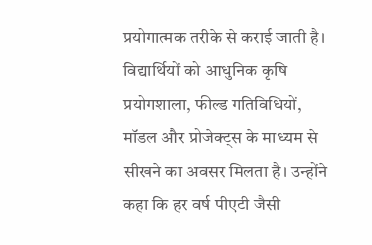प्रयोगात्मक तरीके से कराई जाती है। विद्यार्थियों को आधुनिक कृषि प्रयोगशाला, फील्ड गतिविधियों, मॉडल और प्रोजेक्ट्स के माध्यम से सीखने का अवसर मिलता है। उन्होंने कहा कि हर वर्ष पीएटी जैसी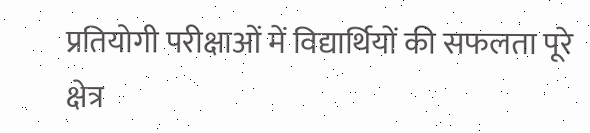प्रतियोगी परीक्षाओं में विद्यार्थियों की सफलता पूरे क्षेत्र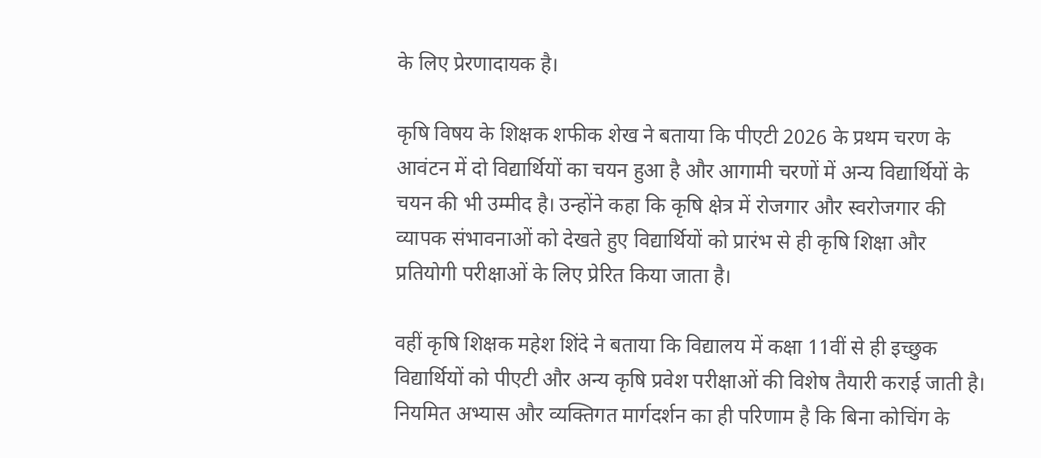के लिए प्रेरणादायक है।

कृषि विषय के शिक्षक शफीक शेख ने बताया कि पीएटी 2026 के प्रथम चरण के आवंटन में दो विद्यार्थियों का चयन हुआ है और आगामी चरणों में अन्य विद्यार्थियों के चयन की भी उम्मीद है। उन्होंने कहा कि कृषि क्षेत्र में रोजगार और स्वरोजगार की व्यापक संभावनाओं को देखते हुए विद्यार्थियों को प्रारंभ से ही कृषि शिक्षा और प्रतियोगी परीक्षाओं के लिए प्रेरित किया जाता है।

वहीं कृषि शिक्षक महेश शिंदे ने बताया कि विद्यालय में कक्षा 11वीं से ही इच्छुक विद्यार्थियों को पीएटी और अन्य कृषि प्रवेश परीक्षाओं की विशेष तैयारी कराई जाती है। नियमित अभ्यास और व्यक्तिगत मार्गदर्शन का ही परिणाम है कि बिना कोचिंग के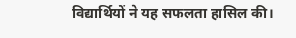विद्यार्थियों ने यह सफलता हासिल की।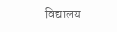विद्यालय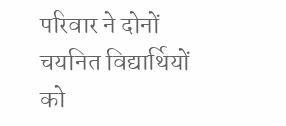परिवार ने दोनों चयनित विद्यार्थियों को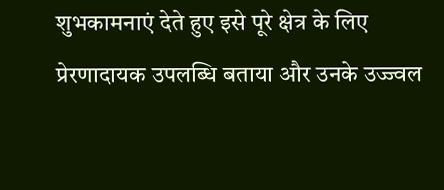शुभकामनाएं देते हुए इसे पूरे क्षेत्र के लिए प्रेरणादायक उपलब्धि बताया और उनके उज्ज्वल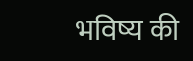भविष्य की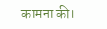कामना की।